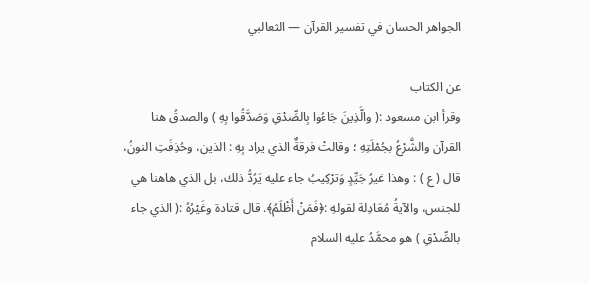الجواهر الحسان في تفسير القرآن — الثعالبي

عن الكتاب
وقرأ ابن مسعود :( والَّذِينَ جَاءُوا بِالصِّدْقِ وَصَدَّقُوا بِهِ ) والصدقُ هنا القرآن والشَّرْعُ بجُمْلَتِهِ ؛ وقالتْ فرقةٌ الذي يراد بِهِ : الذين، وحُذِفَتِ النونُ، قال ( ع ) : وهذا غيرُ جَيِّدٍ وَترْكِيبُ جاء عليه يَرُدُّ ذلك، بل الذي هاهنا هي للجنس، والآيةُ مُعَادِلة لقولهِ :﴿فَمَنْ أَظْلَمُ﴾. قال قتادة وغَيْرُهُ :( الذي جاء بالصِّدْقِ ) هو محمَّدُ عليه السلام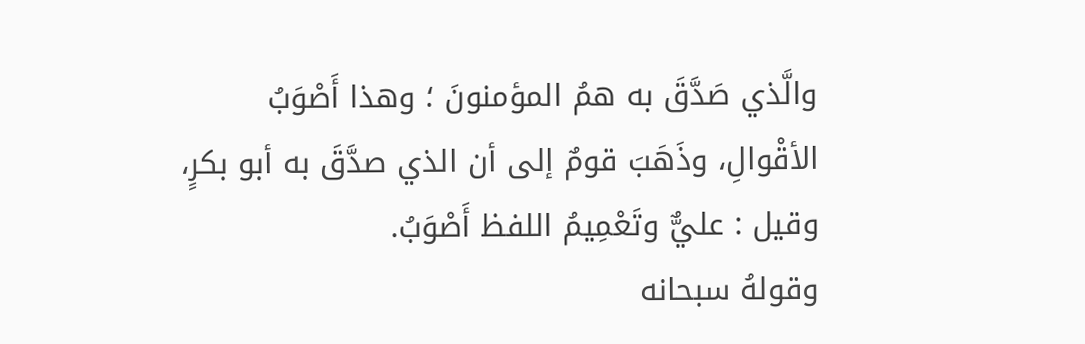والَّذي صَدَّقَ به همُ المؤمنونَ ؛ وهذا أَصْوَبُ الأقْوالِ، وذَهَبَ قومٌ إلى أن الذي صدَّقَ به أبو بكرٍ، وقيل : عليٌّ وتَعْمِيمُ اللفظ أَصْوَبُ.
وقولهُ سبحانه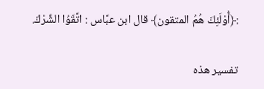:﴿أُوْلَئِكَ هُمُ المتقون﴾ قال ابن عبَّاس : اتَّقَوُا الشِّرْكَ.

تفسير هذه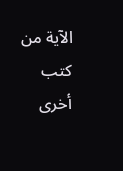الآية من كتب أخرى